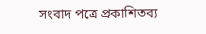সংবাদ পত্রে প্রকাশিতব্য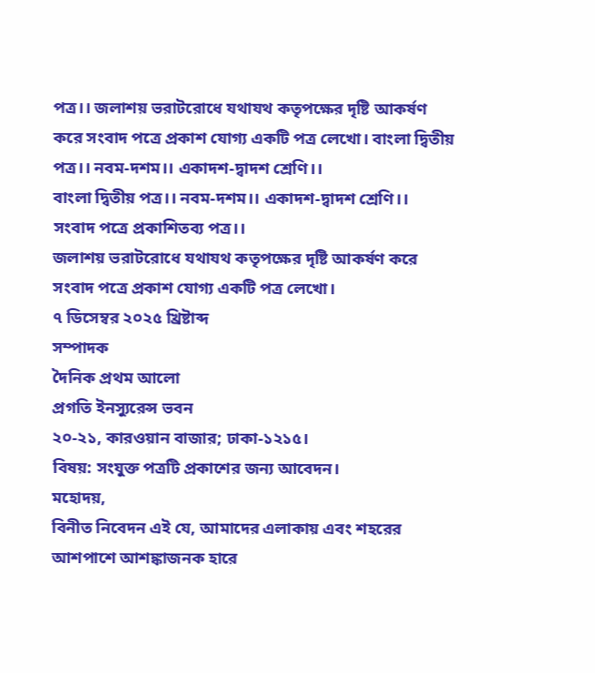পত্র।। জলাশয় ভরাটরোধে যথাযথ কতৃপক্ষের দৃষ্টি আকর্ষণ করে সংবাদ পত্রে প্রকাশ যোগ্য একটি পত্র লেখো। বাংলা দ্বিতীয় পত্র।। নবম-দশম।। একাদশ-দ্বাদশ শ্রেণি।।
বাংলা দ্বিতীয় পত্র।। নবম-দশম।। একাদশ-দ্বাদশ শ্রেণি।।
সংবাদ পত্রে প্রকাশিতব্য পত্র।।
জলাশয় ভরাটরোধে যথাযথ কতৃপক্ষের দৃষ্টি আকর্ষণ করে সংবাদ পত্রে প্রকাশ যোগ্য একটি পত্র লেখো।
৭ ডিসেম্বর ২০২৫ খ্রিষ্টাব্দ
সম্পাদক
দৈনিক প্রথম আলো
প্রগতি ইনস্যুরেন্স ভবন
২০-২১, কারওয়ান বাজার; ঢাকা-১২১৫।
বিষয়: সংযুক্ত পত্রটি প্রকাশের জন্য আবেদন।
মহোদয়,
বিনীত নিবেদন এই যে, আমাদের এলাকায় এবং শহরের আশপাশে আশঙ্কাজনক হারে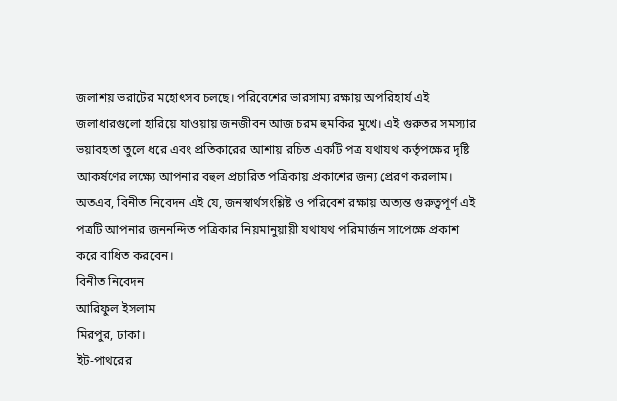জলাশয় ভরাটের মহোৎসব চলছে। পরিবেশের ভারসাম্য রক্ষায় অপরিহার্য এই জলাধারগুলো হারিয়ে যাওয়ায় জনজীবন আজ চরম হুমকির মুখে। এই গুরুতর সমস্যার ভয়াবহতা তুলে ধরে এবং প্রতিকারের আশায় রচিত একটি পত্র যথাযথ কর্তৃপক্ষের দৃষ্টি আকর্ষণের লক্ষ্যে আপনার বহুল প্রচারিত পত্রিকায় প্রকাশের জন্য প্রেরণ করলাম।
অতএব, বিনীত নিবেদন এই যে, জনস্বার্থসংশ্লিষ্ট ও পরিবেশ রক্ষায় অত্যন্ত গুরুত্বপূর্ণ এই পত্রটি আপনার জননন্দিত পত্রিকার নিয়মানুয়ায়ী যথাযথ পরিমার্জন সাপেক্ষে প্রকাশ করে বাধিত করবেন।
বিনীত নিবেদন
আরিফুল ইসলাম
মিরপুর, ঢাকা।
ইট-পাথরের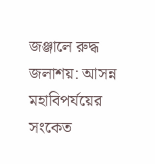জঞ্জালে রুদ্ধ জলাশয়: আসন্ন মহাবিপর্যয়ের সংকেত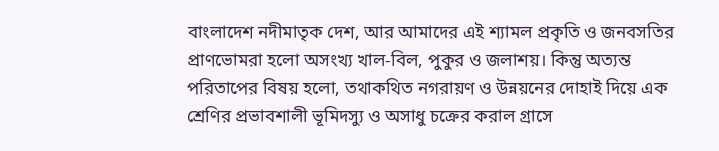বাংলাদেশ নদীমাতৃক দেশ, আর আমাদের এই শ্যামল প্রকৃতি ও জনবসতির প্রাণভোমরা হলো অসংখ্য খাল-বিল, পুকুর ও জলাশয়। কিন্তু অত্যন্ত পরিতাপের বিষয় হলো, তথাকথিত নগরায়ণ ও উন্নয়নের দোহাই দিয়ে এক শ্রেণির প্রভাবশালী ভূমিদস্যু ও অসাধু চক্রের করাল গ্রাসে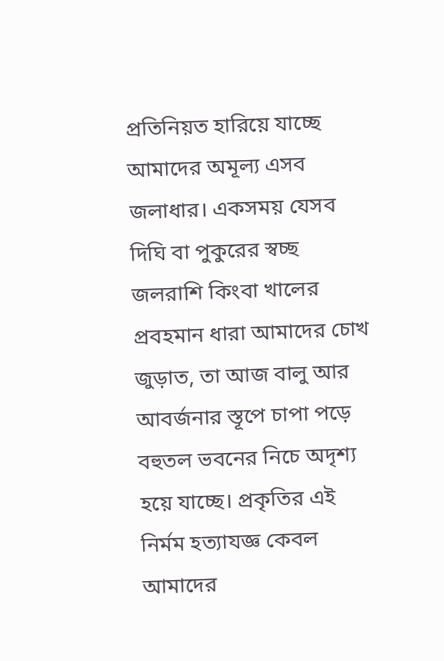প্রতিনিয়ত হারিয়ে যাচ্ছে আমাদের অমূল্য এসব জলাধার। একসময় যেসব দিঘি বা পুকুরের স্বচ্ছ জলরাশি কিংবা খালের প্রবহমান ধারা আমাদের চোখ জুড়াত, তা আজ বালু আর আবর্জনার স্তূপে চাপা পড়ে বহুতল ভবনের নিচে অদৃশ্য হয়ে যাচ্ছে। প্রকৃতির এই নির্মম হত্যাযজ্ঞ কেবল আমাদের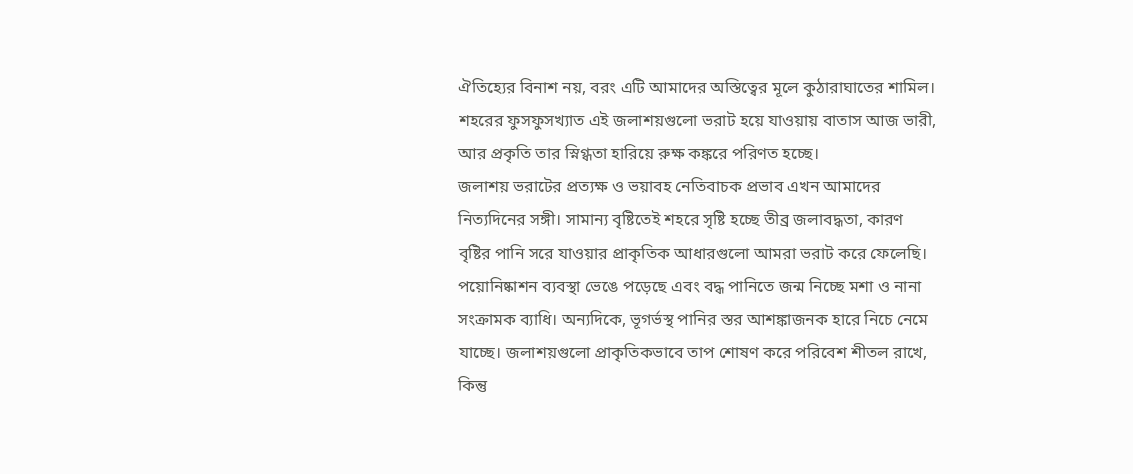ঐতিহ্যের বিনাশ নয়, বরং এটি আমাদের অস্তিত্বের মূলে কুঠারাঘাতের শামিল। শহরের ফুসফুসখ্যাত এই জলাশয়গুলো ভরাট হয়ে যাওয়ায় বাতাস আজ ভারী, আর প্রকৃতি তার স্নিগ্ধতা হারিয়ে রুক্ষ কঙ্করে পরিণত হচ্ছে।
জলাশয় ভরাটের প্রত্যক্ষ ও ভয়াবহ নেতিবাচক প্রভাব এখন আমাদের নিত্যদিনের সঙ্গী। সামান্য বৃষ্টিতেই শহরে সৃষ্টি হচ্ছে তীব্র জলাবদ্ধতা, কারণ বৃষ্টির পানি সরে যাওয়ার প্রাকৃতিক আধারগুলো আমরা ভরাট করে ফেলেছি। পয়োনিষ্কাশন ব্যবস্থা ভেঙে পড়েছে এবং বদ্ধ পানিতে জন্ম নিচ্ছে মশা ও নানা সংক্রামক ব্যাধি। অন্যদিকে, ভূগর্ভস্থ পানির স্তর আশঙ্কাজনক হারে নিচে নেমে যাচ্ছে। জলাশয়গুলো প্রাকৃতিকভাবে তাপ শোষণ করে পরিবেশ শীতল রাখে, কিন্তু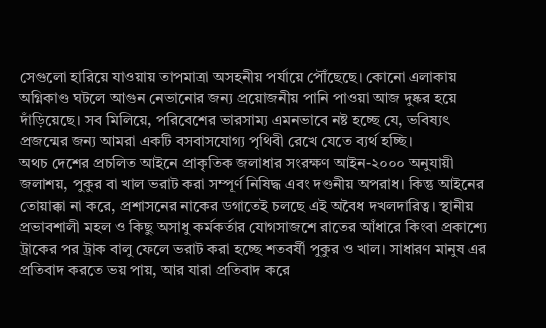সেগুলো হারিয়ে যাওয়ায় তাপমাত্রা অসহনীয় পর্যায়ে পৌঁছেছে। কোনো এলাকায় অগ্নিকাণ্ড ঘটলে আগুন নেভানোর জন্য প্রয়োজনীয় পানি পাওয়া আজ দুষ্কর হয়ে দাঁড়িয়েছে। সব মিলিয়ে, পরিবেশের ভারসাম্য এমনভাবে নষ্ট হচ্ছে যে, ভবিষ্যৎ প্রজন্মের জন্য আমরা একটি বসবাসযোগ্য পৃথিবী রেখে যেতে ব্যর্থ হচ্ছি।
অথচ দেশের প্রচলিত আইনে প্রাকৃতিক জলাধার সংরক্ষণ আইন-২০০০ অনুযায়ী জলাশয়, পুকুর বা খাল ভরাট করা সম্পূর্ণ নিষিদ্ধ এবং দণ্ডনীয় অপরাধ। কিন্তু আইনের তোয়াক্কা না করে, প্রশাসনের নাকের ডগাতেই চলছে এই অবৈধ দখলদারিত্ব। স্থানীয় প্রভাবশালী মহল ও কিছু অসাধু কর্মকর্তার যোগসাজশে রাতের আঁধারে কিংবা প্রকাশ্যে ট্রাকের পর ট্রাক বালু ফেলে ভরাট করা হচ্ছে শতবর্ষী পুকুর ও খাল। সাধারণ মানুষ এর প্রতিবাদ করতে ভয় পায়, আর যারা প্রতিবাদ করে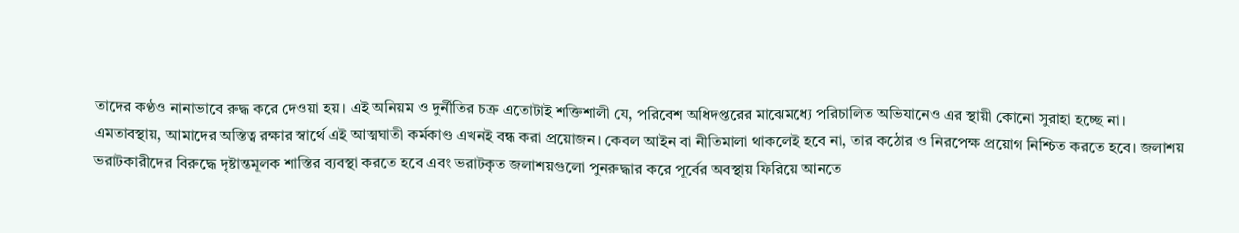তাদের কণ্ঠও নানাভাবে রুদ্ধ করে দেওয়া হয়। এই অনিয়ম ও দুর্নীতির চক্র এতোটাই শক্তিশালী যে, পরিবেশ অধিদপ্তরের মাঝেমধ্যে পরিচালিত অভিযানেও এর স্থায়ী কোনো সুরাহা হচ্ছে না।
এমতাবস্থায়, আমাদের অস্তিত্ব রক্ষার স্বার্থে এই আত্মঘাতী কর্মকাণ্ড এখনই বন্ধ করা প্রয়োজন। কেবল আইন বা নীতিমালা থাকলেই হবে না, তার কঠোর ও নিরপেক্ষ প্রয়োগ নিশ্চিত করতে হবে। জলাশয় ভরাটকারীদের বিরুদ্ধে দৃষ্টান্তমূলক শাস্তির ব্যবস্থা করতে হবে এবং ভরাটকৃত জলাশয়গুলো পুনরুদ্ধার করে পূর্বের অবস্থায় ফিরিয়ে আনতে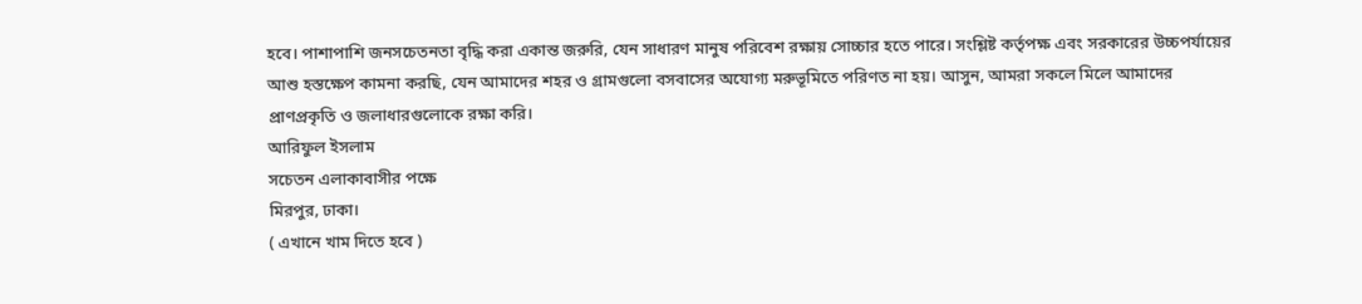হবে। পাশাপাশি জনসচেতনতা বৃদ্ধি করা একান্ত জরুরি, যেন সাধারণ মানুষ পরিবেশ রক্ষায় সোচ্চার হতে পারে। সংশ্লিষ্ট কর্তৃপক্ষ এবং সরকারের উচ্চপর্যায়ের আশু হস্তক্ষেপ কামনা করছি, যেন আমাদের শহর ও গ্রামগুলো বসবাসের অযোগ্য মরুভূমিতে পরিণত না হয়। আসুন, আমরা সকলে মিলে আমাদের প্রাণপ্রকৃতি ও জলাধারগুলোকে রক্ষা করি।
আরিফুল ইসলাম
সচেতন এলাকাবাসীর পক্ষে
মিরপুর, ঢাকা।
( এখানে খাম দিতে হবে )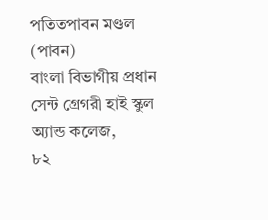পতিতপাবন মণ্ডল (পাবন)
বাংলা বিভাগীয় প্রধান
সেন্ট গ্রেগরী হাই স্কুল অ্যান্ড কলেজ,
৮২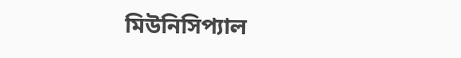মিউনিসিপ্যাল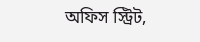অফিস স্ট্রিট,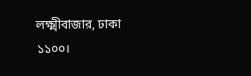লক্ষ্মীবাজার, ঢাকা ১১০০।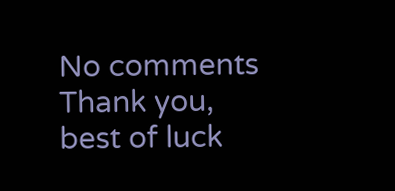No comments
Thank you, best of luck